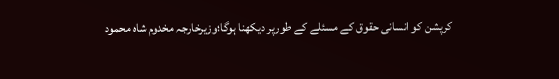کرپشن کو انسانی حقوق کے مسئلے کے طورپر دیکھنا ہوگا؛وزیرخارجہ مخدوم شاہ محمود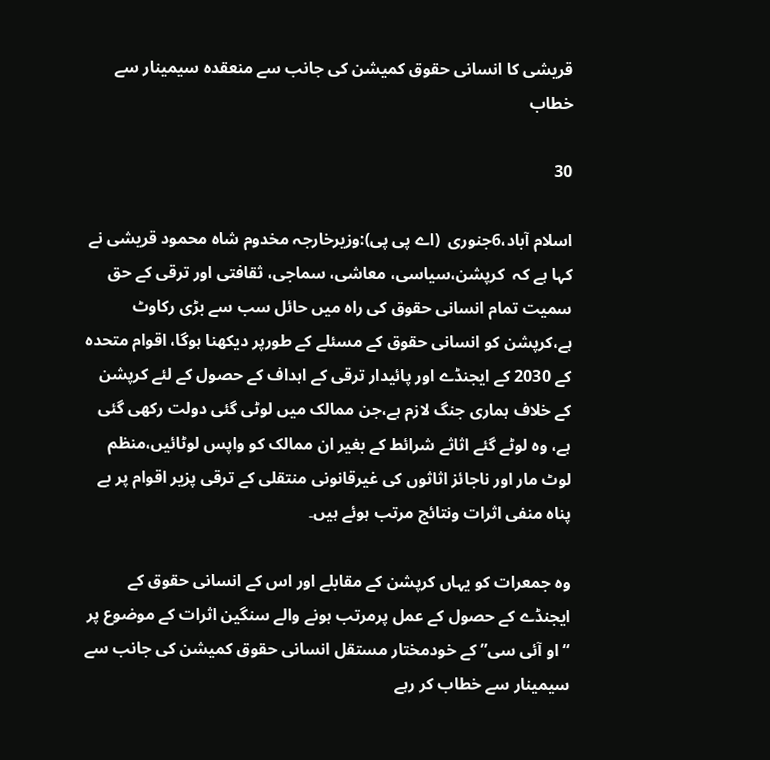قریشی کا انسانی حقوق کمیشن کی جانب سے منعقدہ سیمینار سے خطاب

30

اسلام آباد،6جنوری  (اے پی پی):وزیرخارجہ مخدوم شاہ محمود قریشی نے کہا ہے کہ  کرپشن،سیاسی، معاشی، سماجی، ثقافتی اور ترقی کے حق سمیت تمام انسانی حقوق کی راہ میں حائل سب سے بڑی رکاوٹ ہے،کرپشن کو انسانی حقوق کے مسئلے کے طورپر دیکھنا ہوگا، اقوام متحدہ کے 2030 کے ایجنڈے اور پائیدار ترقی کے اہداف کے حصول کے لئے کرپشن کے خلاف ہماری جنگ لازم ہے،جن ممالک میں لوٹی گئی دولت رکھی گئی ہے، وہ لوٹے گئے اثاثے شرائط کے بغیر ان ممالک کو واپس لوٹائیں،منظم لوٹ مار اور ناجائز اثاثوں کی غیرقانونی منتقلی کے ترقی پزیر اقوام پر بے پناہ منفی اثرات ونتائج مرتب ہوئے ہیں۔

وہ جمعرات کو یہاں کرپشن کے مقابلے اور اس کے انسانی حقوق کے ایجنڈے کے حصول کے عمل پرمرتب ہونے والے سنگین اثرات کے موضوع پر “او آئی سی” کے خودمختار مستقل انسانی حقوق کمیشن کی جانب سے  سیمینار سے خطاب کر رہے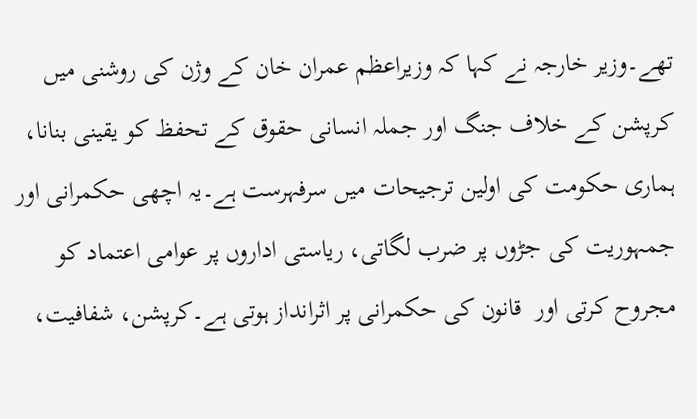تھے۔وزیر خارجہ نے کہا کہ وزیراعظم عمران خان کے وژن کی روشنی میں کرپشن کے خلاف جنگ اور جملہ انسانی حقوق کے تحفظ کو یقینی بنانا، ہماری حکومت کی اولین ترجیحات میں سرفہرست ہے۔یہ اچھی حکمرانی اور جمہوریت کی جڑوں پر ضرب لگاتی، ریاستی اداروں پر عوامی اعتماد کو مجروح کرتی اور  قانون کی حکمرانی پر اثرانداز ہوتی ہے۔کرپشن، شفافیت،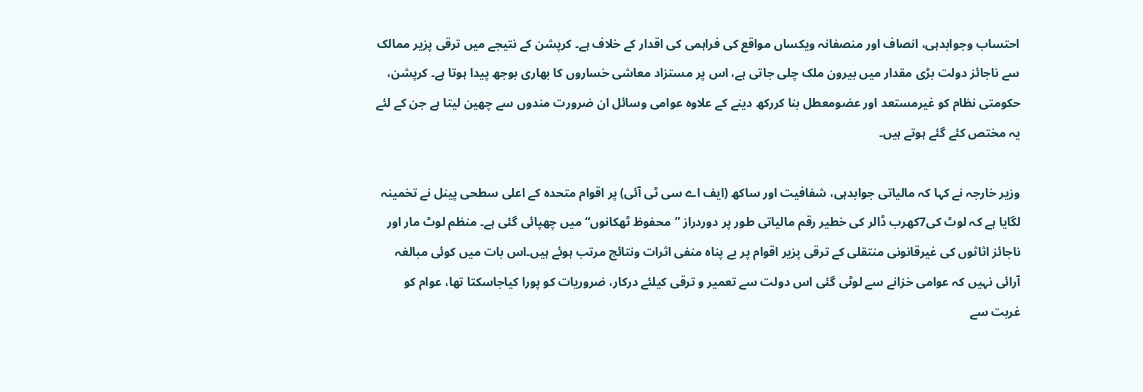احتساب وجوابدہی، انصاف اور منصفانہ ویکساں مواقع کی فراہمی کی اقدار کے خلاف ہے۔ کرپشن کے نتیجے میں ترقی پزیر ممالک سے ناجائز دولت بڑی مقدار میں بیرون ملک چلی جاتی ہے، اس پر مستزاد معاشی خساروں کا بھاری بوجھ پیدا ہوتا ہے۔ کرپشن، حکومتی نظام کو غیرمستعد اور عضومعطل بنا کررکھ دینے کے علاوہ عوامی وسائل ان ضرورت مندوں سے چھین لیتا ہے جن کے لئے یہ مختص کئے گئے ہوتے ہیں۔

وزیر خارجہ نے کہا کہ مالیاتی جوابدہی، شفافیت اور ساکھ (ایف اے سی ٹی آئی) پر اقوام متحدہ کے اعلی سطحی پینل نے تخمینہ لگایا ہے کہ لوٹ کی7کھرب ڈالر کی خطیر رقم مالیاتی طور پر دوردراز ”محفوظ ٹھکانوں“ میں چھپائی گئی ہے۔ منظم لوٹ مار اور ناجائز اثاثوں کی غیرقانونی منتقلی کے ترقی پزیر اقوام پر بے پناہ منفی اثرات ونتائج مرتب ہوئے ہیں۔اس بات میں کوئی مبالغہ آرائی نہیں کہ عوامی خزانے سے لوٹی گئی اس دولت سے تعمیر و ترقی کیلئے درکار، ضروریات کو پورا کیاجاسکتا تھا، عوام کو غربت سے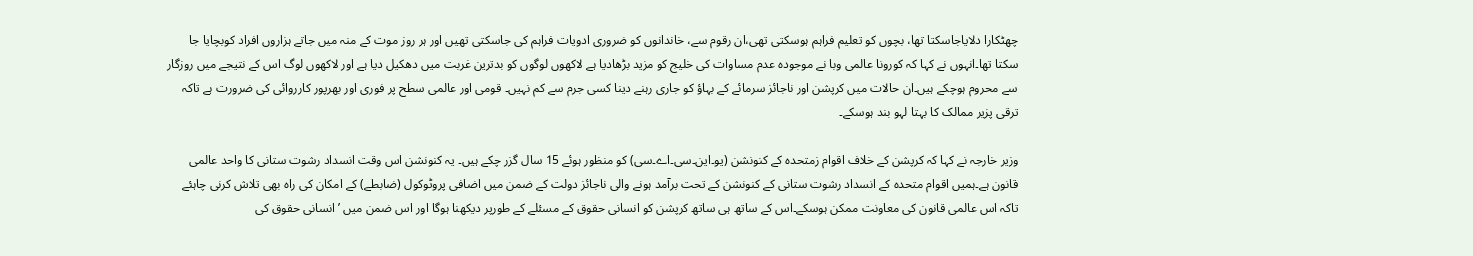چھٹکارا دلایاجاسکتا تھا، بچوں کو تعلیم فراہم ہوسکتی تھی،ان رقوم سے، خاندانوں کو ضروری ادویات فراہم کی جاسکتی تھیں اور ہر روز موت کے منہ میں جاتے ہزاروں افراد کوبچایا جا سکتا تھا۔انہوں نے کہا کہ کورونا عالمی وبا نے موجودہ عدم مساوات کی خلیج کو مزید بڑھادیا ہے لاکھوں لوگوں کو بدترین غربت میں دھکیل دیا ہے اور لاکھوں لوگ اس کے نتیجے میں روزگار سے محروم ہوچکے ہیں۔ان حالات میں کرپشن اور ناجائز سرمائے کے بہاؤ کو جاری رہنے دینا کسی جرم سے کم نہیں۔ قومی اور عالمی سطح پر فوری اور بھرپور کارروائی کی ضرورت ہے تاکہ ترقی پزیر ممالک کا بہتا لہو بند ہوسکے۔

وزیر خارجہ نے کہا کہ کرپشن کے خلاف اقوام زمتحدہ کے کنونشن (یو۔این۔سی۔اے۔سی) کو منظور ہوئے 15 سال گزر چکے ہیں۔ یہ کنونشن اس وقت انسداد رشوت ستانی کا واحد عالمی قانون ہے۔ہمیں اقوام متحدہ کے انسداد رشوت ستانی کے کنونشن کے تحت برآمد ہونے والی ناجائز دولت کے ضمن میں اضافی پروٹوکول (ضابطے) کے امکان کی راہ بھی تلاش کرنی چاہئے تاکہ اس عالمی قانون کی معاونت ممکن ہوسکے۔اس کے ساتھ ہی ساتھ کرپشن کو انسانی حقوق کے مسئلے کے طورپر دیکھنا ہوگا اور اس ضمن میں ’انسانی حقوق کی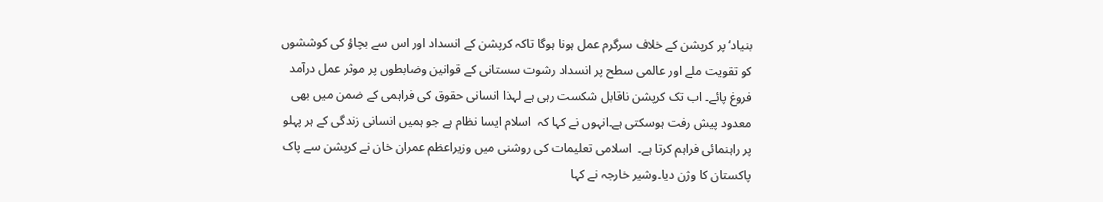بنیاد‘ پر کرپشن کے خلاف سرگرم عمل ہونا ہوگا تاکہ کرپشن کے انسداد اور اس سے بچاؤ کی کوششوں کو تقویت ملے اور عالمی سطح پر انسداد رشوت سستانی کے قوانین وضابطوں پر موثر عمل درآمد فروغ پائے۔ اب تک کرپشن ناقابل شکست رہی ہے لہذا انسانی حقوق کی فراہمی کے ضمن میں بھی معدود پیش رفت ہوسکتی ہے۔انہوں نے کہا کہ  اسلام ایسا نظام ہے جو ہمیں انسانی زندگی کے ہر پہلو پر راہنمائی فراہم کرتا ہے۔  اسلامی تعلیمات کی روشنی میں وزیراعظم عمران خان نے کرپشن سے پاک  پاکستان کا وژن دیا۔وشیر خارجہ نے کہا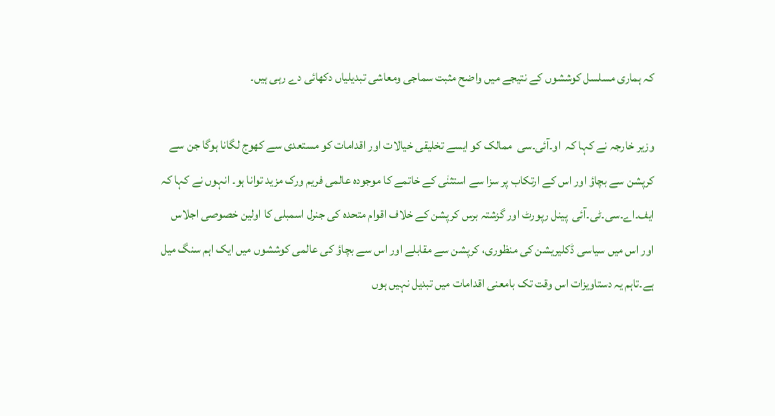کہ ہماری مسلسل کوششوں کے نتیجے میں واضح مثبت سماجی ومعاشی تبدیلیاں دکھائی دے رہی ہیں۔

وزیر خارجہ نے کہا کہ  او۔آئی۔سی  ممالک کو ایسے تخلیقی خیالات اور اقدامات کو مستعدی سے کھوج لگانا ہوگا جن سے کرپشن سے بچاؤ اور اس کے ارتکاب پر سزا سے استثنٰی کے خاتمے کا موجودہ عالمی فریم ورک مزید توانا ہو۔ انہوں نے کہا کہ  ایف۔اے۔سی۔ٹی۔آئی  پینل رپورٹ اور گزشتہ برس کرپشن کے خلاف اقوام متحدہ کی جنرل اسمبلی کا اولین خصوصی اجلاس اور اس میں سیاسی ڈکلیریشن کی منظوری، کرپشن سے مقابلے اور اس سے بچاؤ کی عالمی کوششوں میں ایک اہم سنگ میل ہے۔تاہم یہ دستاویزات اس وقت تک بامعنی اقدامات میں تبدیل نہیں ہوں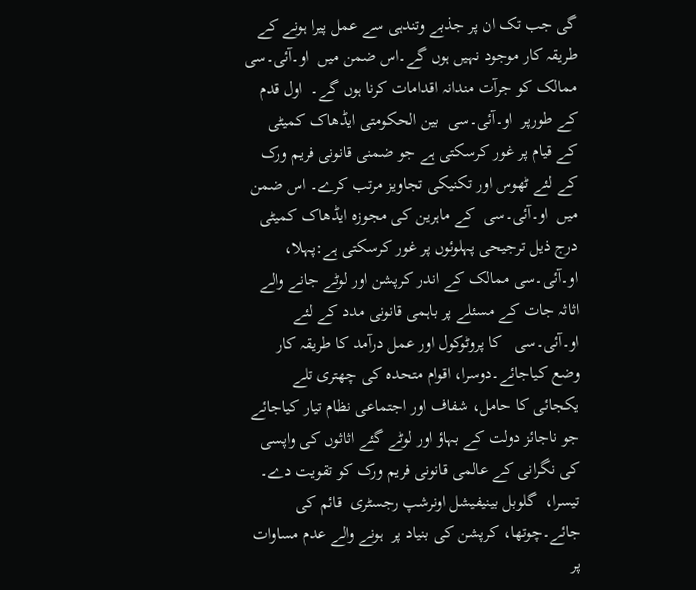گی جب تک ان پر جذبے وتندہی سے عمل پیرا ہونے کے طریقہ کار موجود نہیں ہوں گے۔اس ضمن میں  او۔آئی۔سی  ممالک کو جرآت مندانہ اقدامات کرنا ہوں گے۔  اول قدم کے طورپر  او۔آئی۔سی  بین الحکومتی ایڈھاک کمیٹی کے قیام پر غور کرسکتی ہے جو ضمنی قانونی فریم ورک کے لئے ٹھوس اور تکنیکی تجاویز مرتب کرے۔ اس ضمن میں  او۔آئی۔سی  کے ماہرین کی مجوزہ ایڈھاک کمیٹی درج ذیل ترجیحی پہلوئوں پر غور کرسکتی ہے:پہلا،  او۔آئی۔سی ممالک کے اندر کرپشن اور لوٹے جانے والے اثاثہ جات کے مسئلے پر باہمی قانونی مدد کے لئے  او۔آئی۔سی   کا پروٹوکول اور عمل درآمد کا طریقہ کار وضع کیاجائے۔دوسرا، اقوام متحدہ کی چھتری تلے یکجائی کا حامل، شفاف اور اجتماعی نظام تیار کیاجائے جو ناجائز دولت کے بہاؤ اور لوٹے گئے اثاثوں کی واپسی کی نگرانی کے عالمی قانونی فریم ورک کو تقویت دے۔  تیسرا،  گلوبل بینیفیشل اونرشپ رجسٹری  قائم کی جائے۔چوتھا، کرپشن کی بنیاد پر  ہونے والے عدم مساوات پر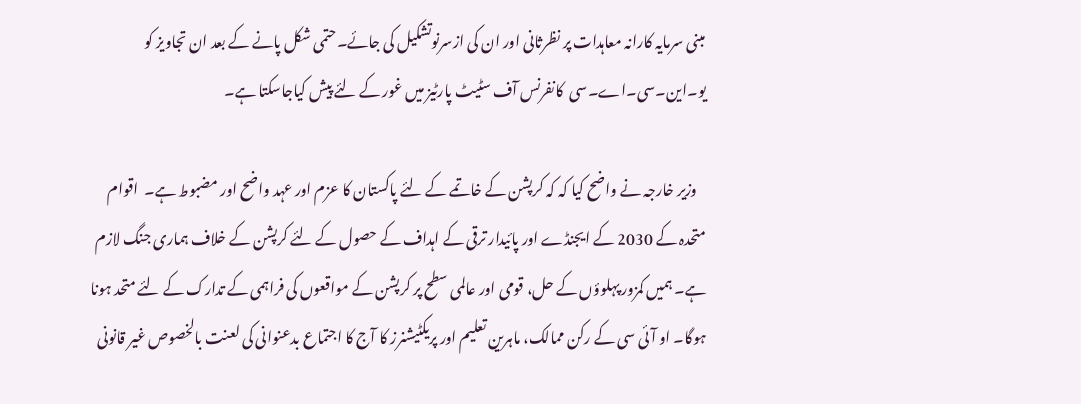مبنی سرمایہ کارانہ معاہدات پر نظرثانی اور ان کی ازسرنوتشکیل کی جائے۔حتمی شکل پانے کے بعد ان تجاویز کو  یو۔این۔سی۔اے۔سی  کانفرنس آف سٹیٹ پارٹیز میں غور کے لئے پیش کیاجاسکتا ہے۔

   وزیر خارجہ نے واضح کیا کہ کہ کرپشن کے خاتمے کے لئے پاکستان کا عزم اور عہد واضح اور مضبوط ہے۔  اقوام متحدہ کے 2030 کے ایجنڈے اور پائیدار ترقی کے اہداف کے حصول کے لئے کرپشن کے خلاف ہماری جنگ لازم ہے۔ ہمیں کمزور پہلوؤں کے حل، قومی اور عالمی سطح پر کرپشن کے مواقعوں کی فراہمی کے تدارک کے لئے متحد ہونا ہوگا۔ او آئی سی کے رکن ممالک، ماہرین تعلیم اور پریکٹیشنرز کا آج کا اجتماع بدعنوانی کی لعنت بالخصوص غیر قانونی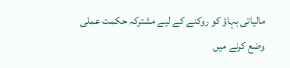مالیاتی بہاؤ کو روکنے کے لیے مشترکہ حکمت عملی وضع کرنے میں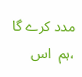مدد کرے گا ،ہم  اس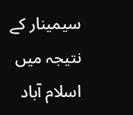سیمینار کے نتیجہ میں اسلام آباد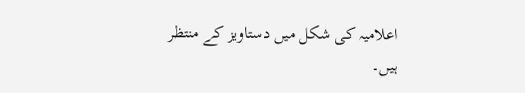اعلامیہ کی شکل میں دستاویز کے منتظر ہیں۔